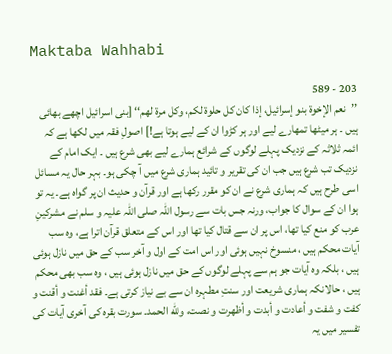Maktaba Wahhabi

203 - 589
’’نعم الإخوۃ بنو إسرائیل، إذا کان کل حلوۃ لکم، وکل مرۃ لھم‘‘ [بنی اسرائیل اچھے بھائی ہیں ۔ ہر میٹھا تمھارے لیے اور ہر کڑوا ان کے لیے ہوتا ہے!] اصولِ فقہ میں لکھا ہے کہ ائمہ ثلاثہ کے نزدیک پہلے لوگوں کے شرائع ہمارے لیے بھی شرع ہیں ۔ ایک امام کے نزدیک تب شرع ہیں جب ان کی تقریر و تائید ہماری شرع میں آ چکی ہو۔ بہر حال یہ مسائل اسی طرح ہیں کہ ہماری شرع نے ان کو مقرر رکھا ہے اور قرآن و حدیث ان پر گواہ ہے۔ یہ تو ہوا ان کے سوال کا جواب، ورنہ جس بات سے رسول اللہ صلی اللہ علیہ و سلم نے مشرکینِ عرب کو منع کیا تھا، اس پر ان سے قتال کیا تھا اور اس کے متعلق قرآن اترا ہے، وہ سب آیات محکم ہیں ، منسوخ نہیں ہوئی اور اس امت کے اول و آخر سب کے حق میں نازل ہوئی ہیں ، بلکہ وہ آیات جو ہم سے پہلے لوگوں کے حق میں نازل ہوئی ہیں ، وہ سب بھی محکم ہیں ، حالانکہ ہماری شریعت اور سنتِ مطہرہ ان سے بے نیاز کرتی ہے۔ فقد أغنت و أقنت و کفت و شفت و أعادت و أبدت و أظھرت و نصت، وللّٰه الحمد۔ سورت بقرہ کی آخری آیات کی تفسیر میں یہ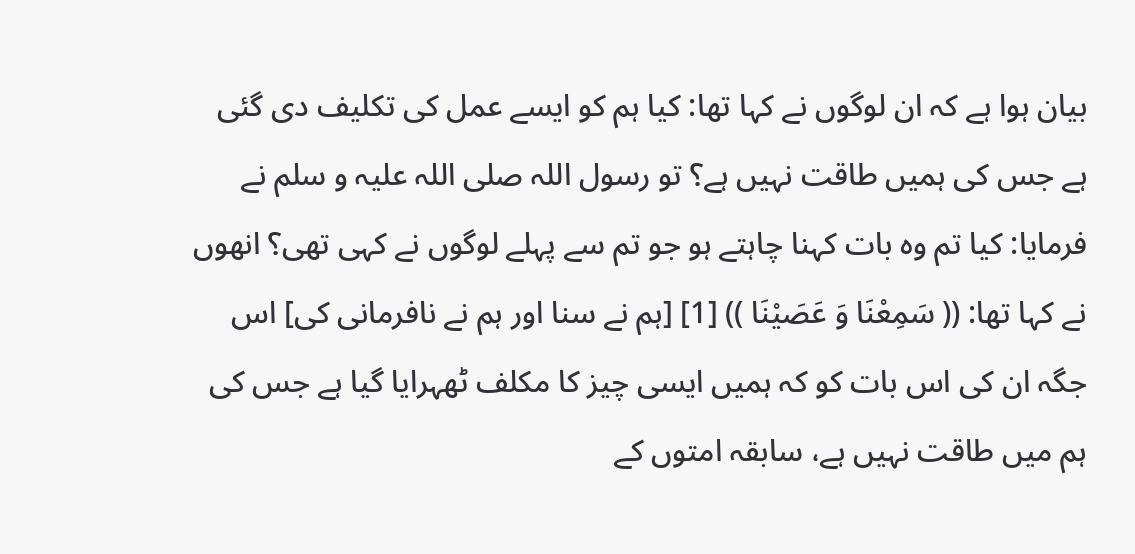بیان ہوا ہے کہ ان لوگوں نے کہا تھا: کیا ہم کو ایسے عمل کی تکلیف دی گئی ہے جس کی ہمیں طاقت نہیں ہے؟ تو رسول اللہ صلی اللہ علیہ و سلم نے فرمایا: کیا تم وہ بات کہنا چاہتے ہو جو تم سے پہلے لوگوں نے کہی تھی؟ انھوں نے کہا تھا: (( سَمِعْنَا وَ عَصَیْنَا )) [1] [ہم نے سنا اور ہم نے نافرمانی کی] اس جگہ ان کی اس بات کو کہ ہمیں ایسی چیز کا مکلف ٹھہرایا گیا ہے جس کی ہم میں طاقت نہیں ہے، سابقہ امتوں کے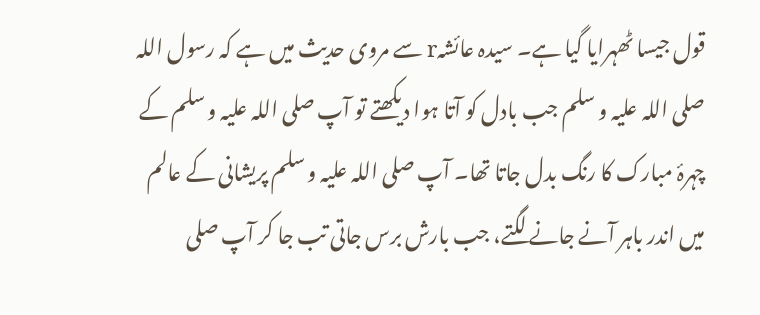قول جیسا ٹھہرایا گیا ہے۔ سیدہ عائشہr سے مروی حدیث میں ہے کہ رسول اللہ صلی اللہ علیہ و سلم جب بادل کو آتا ہوا دیکھتے تو آپ صلی اللہ علیہ و سلم کے چہرۂ مبارک کا رنگ بدل جاتا تھا۔ آپ صلی اللہ علیہ و سلم پریشانی کے عالم میں اندر باہر آنے جانے لگتے، جب بارش برس جاتی تب جا کر آپ صلی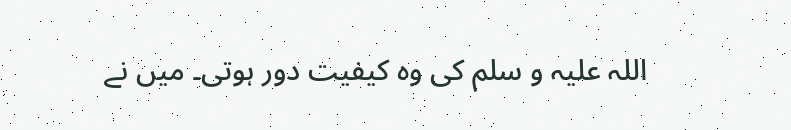اللہ علیہ و سلم کی وہ کیفیت دور ہوتی۔ میں نے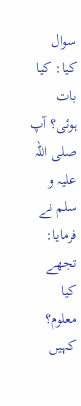سوال کیا: کیا بات ہوئی؟ آپ صلی اللہ علیہ و سلم نے فرمایا: تجھے کیا معلوم؟ کہیں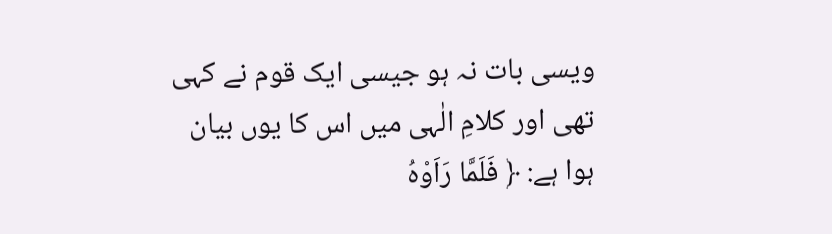ویسی بات نہ ہو جیسی ایک قوم نے کہی تھی اور کلامِ الٰہی میں اس کا یوں بیان ہوا ہے: ﴿ فَلَمَّا رَاَوْہُ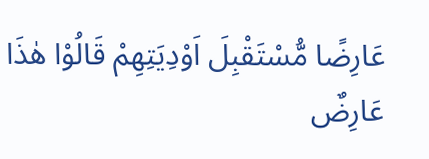عَارِضًا مُّسْتَقْبِلَ اَوْدِیَتِھِمْ قَالُوْا ھٰذَا عَارِضٌ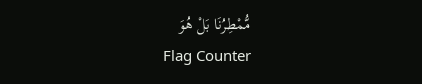مُّمْطِرُنَا بَلْ ھُوَ
Flag Counter